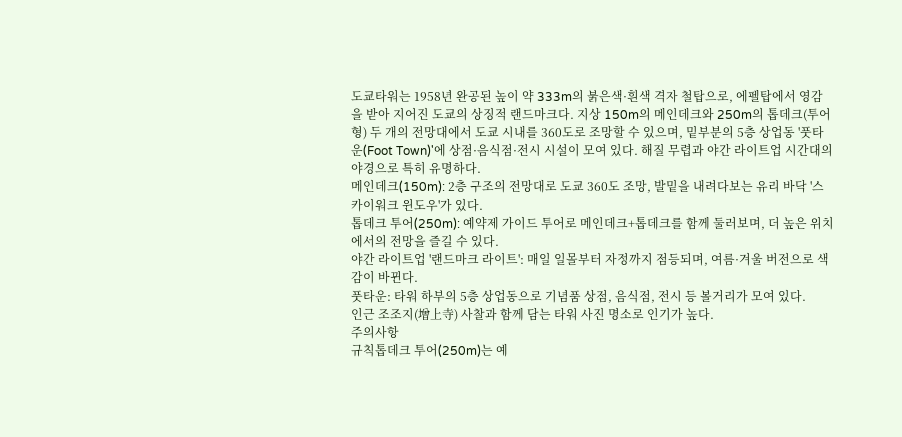도쿄타워는 1958년 완공된 높이 약 333m의 붉은색·흰색 격자 철탑으로, 에펠탑에서 영감을 받아 지어진 도쿄의 상징적 랜드마크다. 지상 150m의 메인데크와 250m의 톱데크(투어형) 두 개의 전망대에서 도쿄 시내를 360도로 조망할 수 있으며, 밑부분의 5층 상업동 '풋타운(Foot Town)'에 상점·음식점·전시 시설이 모여 있다. 해질 무렵과 야간 라이트업 시간대의 야경으로 특히 유명하다.
메인데크(150m): 2층 구조의 전망대로 도쿄 360도 조망, 발밑을 내려다보는 유리 바닥 '스카이워크 윈도우'가 있다.
톱데크 투어(250m): 예약제 가이드 투어로 메인데크+톱데크를 함께 둘러보며, 더 높은 위치에서의 전망을 즐길 수 있다.
야간 라이트업 '랜드마크 라이트': 매일 일몰부터 자정까지 점등되며, 여름·겨울 버전으로 색감이 바뀐다.
풋타운: 타워 하부의 5층 상업동으로 기념품 상점, 음식점, 전시 등 볼거리가 모여 있다.
인근 조조지(增上寺) 사찰과 함께 담는 타워 사진 명소로 인기가 높다.
주의사항
규칙톱데크 투어(250m)는 예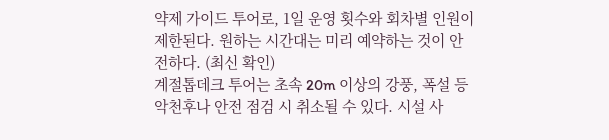약제 가이드 투어로, 1일 운영 횟수와 회차별 인원이 제한된다. 원하는 시간대는 미리 예약하는 것이 안전하다. (최신 확인)
계절톱데크 투어는 초속 20m 이상의 강풍, 폭설 등 악천후나 안전 점검 시 취소될 수 있다. 시설 사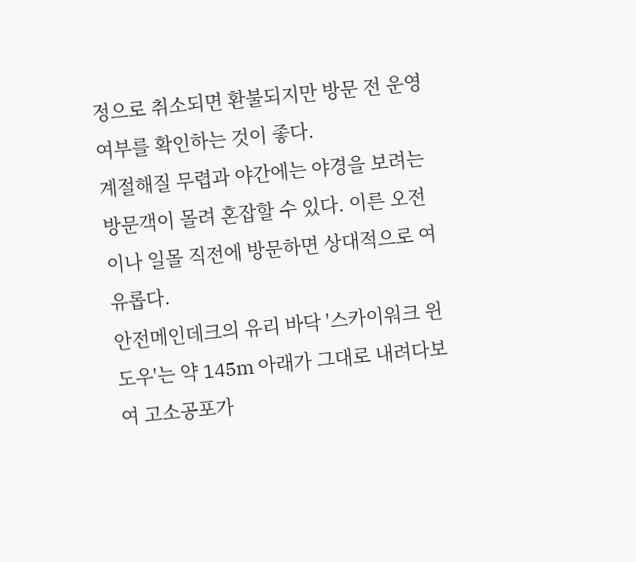정으로 취소되면 환불되지만 방문 전 운영 여부를 확인하는 것이 좋다.
계절해질 무렵과 야간에는 야경을 보려는 방문객이 몰려 혼잡할 수 있다. 이른 오전이나 일몰 직전에 방문하면 상대적으로 여유롭다.
안전메인데크의 유리 바닥 '스카이워크 윈도우'는 약 145m 아래가 그대로 내려다보여 고소공포가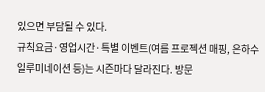있으면 부담될 수 있다.
규칙요금·영업시간·특별 이벤트(여름 프로젝션 매핑, 은하수 일루미네이션 등)는 시즌마다 달라진다. 방문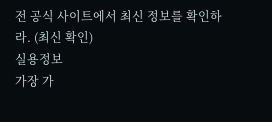전 공식 사이트에서 최신 정보를 확인하라. (최신 확인)
실용정보
가장 가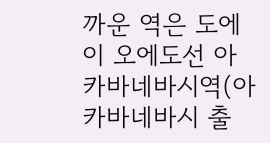까운 역은 도에이 오에도선 아카바네바시역(아카바네바시 출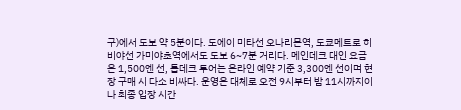구)에서 도보 약 5분이다. 도에이 미타선 오나리몬역, 도쿄메트로 히비야선 가미야초역에서도 도보 6~7분 거리다. 메인데크 대인 요금은 1,500엔 선, 톱데크 투어는 온라인 예약 기준 3,300엔 선이며 현장 구매 시 다소 비싸다. 운영은 대체로 오전 9시부터 밤 11시까지이나 최종 입장 시간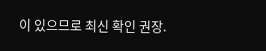이 있으므로 최신 확인 권장.